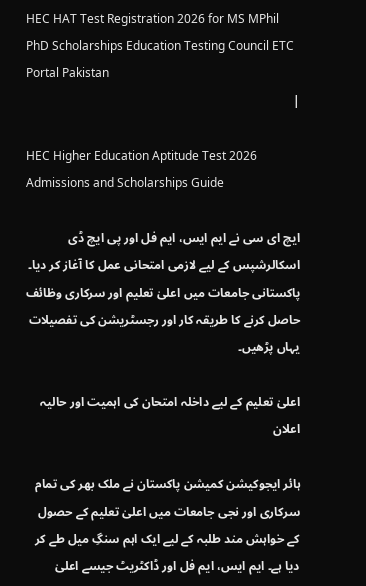HEC HAT Test Registration 2026 for MS MPhil PhD Scholarships Education Testing Council ETC Portal Pakistan
|

HEC Higher Education Aptitude Test 2026 Admissions and Scholarships Guide

ایچ ای سی نے ایم ایس، ایم فل اور پی ایچ ڈی اسکالرشپس کے لیے لازمی امتحانی عمل کا آغاز کر دیا۔ پاکستانی جامعات میں اعلیٰ تعلیم اور سرکاری وظائف حاصل کرنے کا طریقہ کار اور رجسٹریشن کی تفصیلات یہاں پڑھیں۔

اعلیٰ تعلیم کے لیے داخلہ امتحان کی اہمیت اور حالیہ اعلان

ہائر ایجوکیشن کمیشن پاکستان نے ملک بھر کی تمام سرکاری اور نجی جامعات میں اعلیٰ تعلیم کے حصول کے خواہش مند طلبہ کے لیے ایک اہم سنگِ میل طے کر دیا ہے۔ ایم ایس، ایم فل اور ڈاکٹریٹ جیسے اعلیٰ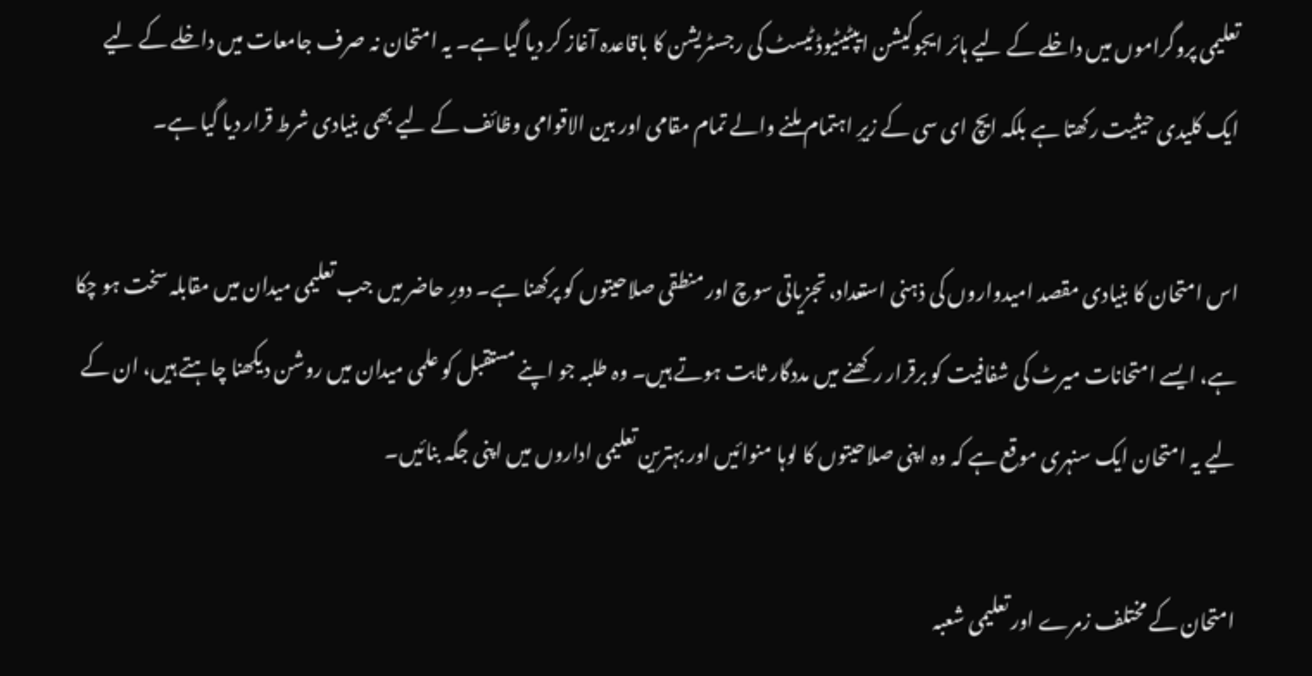تعلیمی پروگراموں میں داخلے کے لیے ہائر ایجوکیشن ایپٹیٹیوڈ ٹیسٹ کی رجسٹریشن کا باقاعدہ آغاز کر دیا گیا ہے۔ یہ امتحان نہ صرف جامعات میں داخلے کے لیے ایک کلیدی حیثیت رکھتا ہے بلکہ ایچ ای سی کے زیرِ اہتمام ملنے والے تمام مقامی اور بین الاقوامی وظائف کے لیے بھی بنیادی شرط قرار دیا گیا ہے۔

اس امتحان کا بنیادی مقصد امیدواروں کی ذہنی استعداد، تجزیاتی سوچ اور منطقی صلاحیتوں کو پرکھنا ہے۔ دورِ حاضر میں جب تعلیمی میدان میں مقابلہ سخت ہو چکا ہے، ایسے امتحانات میرٹ کی شفافیت کو برقرار رکھنے میں مددگار ثابت ہوتے ہیں۔ وہ طلبہ جو اپنے مستقبل کو علمی میدان میں روشن دیکھنا چاہتے ہیں، ان کے لیے یہ امتحان ایک سنہری موقع ہے کہ وہ اپنی صلاحیتوں کا لوہا منوائیں اور بہترین تعلیمی اداروں میں اپنی جگہ بنائیں۔

امتحان کے مختلف زمرے اور تعلیمی شعبہ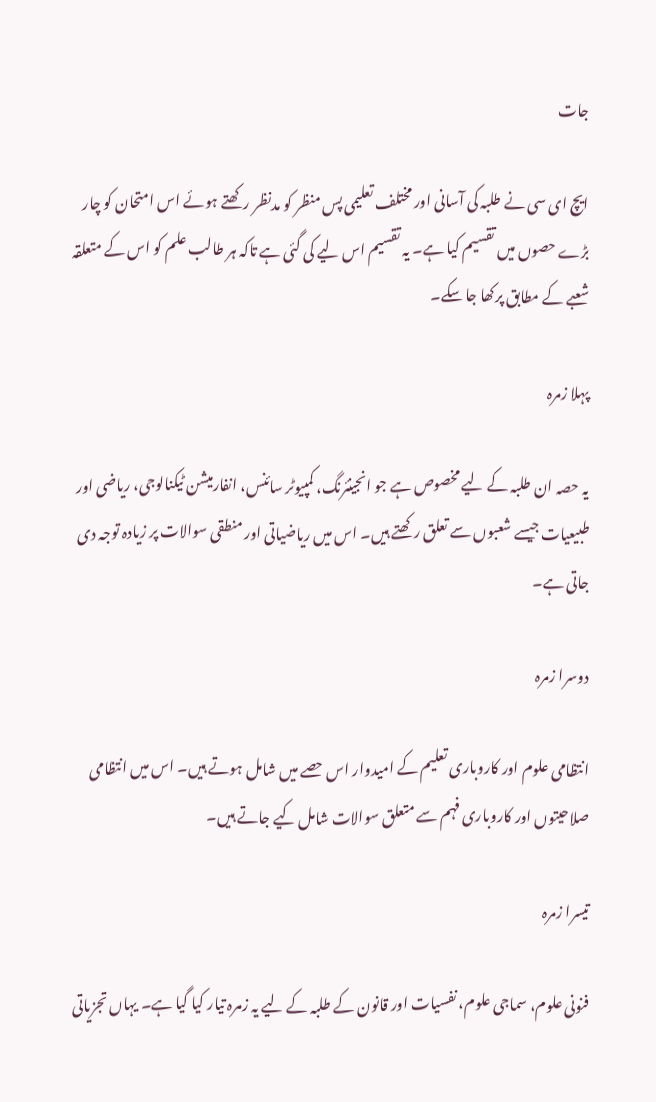جات

ایچ ای سی نے طلبہ کی آسانی اور مختلف تعلیمی پس منظر کو مدنظر رکھتے ہوئے اس امتحان کو چار بڑے حصوں میں تقسیم کیا ہے۔ یہ تقسیم اس لیے کی گئی ہے تاکہ ہر طالب علم کو اس کے متعلقہ شعبے کے مطابق پرکھا جا سکے۔

پہلا زمرہ

یہ حصہ ان طلبہ کے لیے مخصوص ہے جو انجینئرنگ، کمپیوٹر سائنس، انفارمیشن ٹیکنالوجی، ریاضی اور طبیعیات جیسے شعبوں سے تعلق رکھتے ہیں۔ اس میں ریاضیاتی اور منطقی سوالات پر زیادہ توجہ دی جاتی ہے۔

دوسرا زمرہ

انتظامی علوم اور کاروباری تعلیم کے امیدوار اس حصے میں شامل ہوتے ہیں۔ اس میں انتظامی صلاحیتوں اور کاروباری فہم سے متعلق سوالات شامل کیے جاتے ہیں۔

تیسرا زمرہ

فنونی علوم، سماجی علوم، نفسیات اور قانون کے طلبہ کے لیے یہ زمرہ تیار کیا گیا ہے۔ یہاں تجزیاتی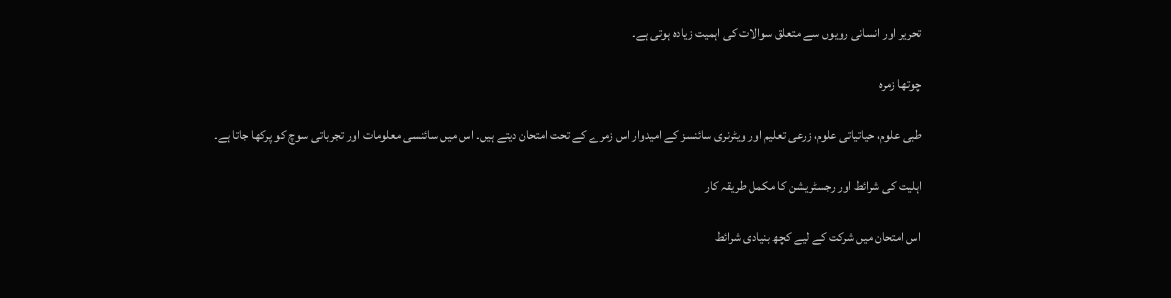تحریر اور انسانی رویوں سے متعلق سوالات کی اہمیت زیادہ ہوتی ہے۔

چوتھا زمرہ

طبی علوم، حیاتیاتی علوم، زرعی تعلیم اور ویٹرنری سائنسز کے امیدوار اس زمرے کے تحت امتحان دیتے ہیں۔ اس میں سائنسی معلومات اور تجرباتی سوچ کو پرکھا جاتا ہے۔

اہلیت کی شرائط اور رجسٹریشن کا مکمل طریقہ کار

اس امتحان میں شرکت کے لیے کچھ بنیادی شرائط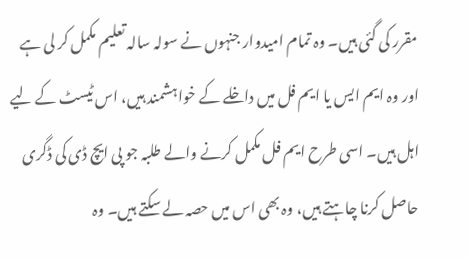مقرر کی گئی ہیں۔ وہ تمام امیدوار جنہوں نے سولہ سالہ تعلیم مکمل کر لی ہے اور وہ ایم ایس یا ایم فل میں داخلے کے خواہشمند ہیں، اس ٹیسٹ کے لیے اہل ہیں۔ اسی طرح ایم فل مکمل کرنے والے طلبہ جو پی ایچ ڈی کی ڈگری حاصل کرنا چاہتے ہیں، وہ بھی اس میں حصہ لے سکتے ہیں۔ وہ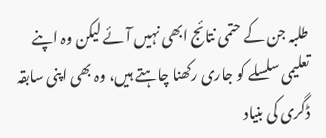طلبہ جن کے حتمی نتائج ابھی نہیں آئے لیکن وہ اپنے تعلیمی سلسلے کو جاری رکھنا چاہتے ہیں، وہ بھی اپنی سابقہ ڈگری کی بنیاد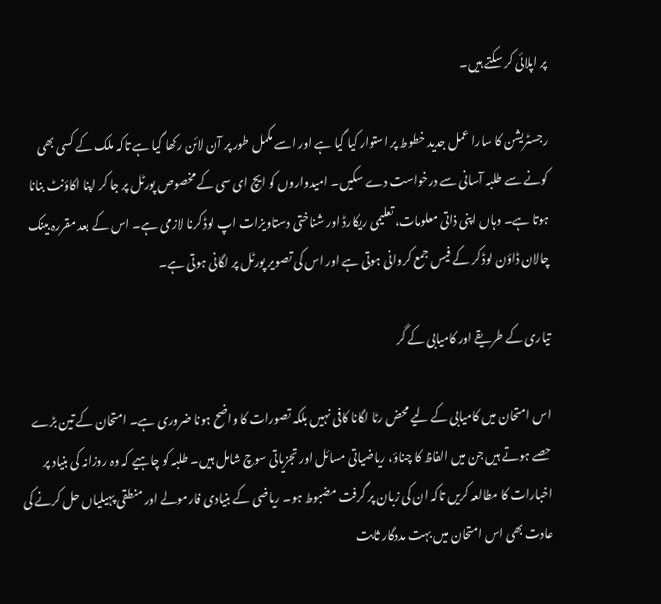پر اپلائی کر سکتے ہیں۔

رجسٹریشن کا سارا عمل جدید خطوط پر استوار کیا گیا ہے اور اسے مکمل طور پر آن لائن رکھا گیا ہے تاکہ ملک کے کسی بھی کونے سے طلبہ آسانی سے درخواست دے سکیں۔ امیدواروں کو ایچ ای سی کے مخصوص پورٹل پر جا کر اپنا اکاؤنٹ بنانا ہوتا ہے۔ وہاں اپنی ذاتی معلومات، تعلیمی ریکارڈ اور شناختی دستاویزات اپ لوڈ کرنا لازمی ہے۔ اس کے بعد مقررہ بینک چالان ڈاؤن لوڈ کر کے فیس جمع کروانی ہوتی ہے اور اس کی تصویر پورٹل پر لگانی ہوتی ہے۔

تیاری کے طریقے اور کامیابی کے گر

اس امتحان میں کامیابی کے لیے محض رٹا لگانا کافی نہیں بلکہ تصورات کا واضح ہونا ضروری ہے۔ امتحان کے تین بڑے حصے ہوتے ہیں جن میں الفاظ کا چناؤ، ریاضیاتی مسائل اور تجزیاتی سوچ شامل ہیں۔ طلبہ کو چاہیے کہ وہ روزانہ کی بنیاد پر اخبارات کا مطالعہ کریں تاکہ ان کی زبان پر گرفت مضبوط ہو۔ ریاضی کے بنیادی فارمولے اور منطقی پہیلیاں حل کرنے کی عادت بھی اس امتحان میں بہت مددگار ثابت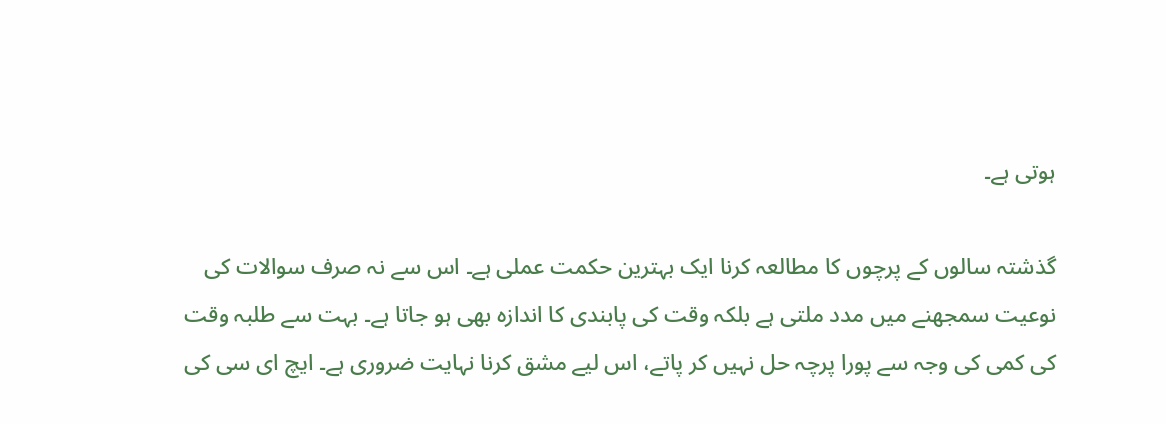ہوتی ہے۔

گذشتہ سالوں کے پرچوں کا مطالعہ کرنا ایک بہترین حکمت عملی ہے۔ اس سے نہ صرف سوالات کی نوعیت سمجھنے میں مدد ملتی ہے بلکہ وقت کی پابندی کا اندازہ بھی ہو جاتا ہے۔ بہت سے طلبہ وقت کی کمی کی وجہ سے پورا پرچہ حل نہیں کر پاتے، اس لیے مشق کرنا نہایت ضروری ہے۔ ایچ ای سی کی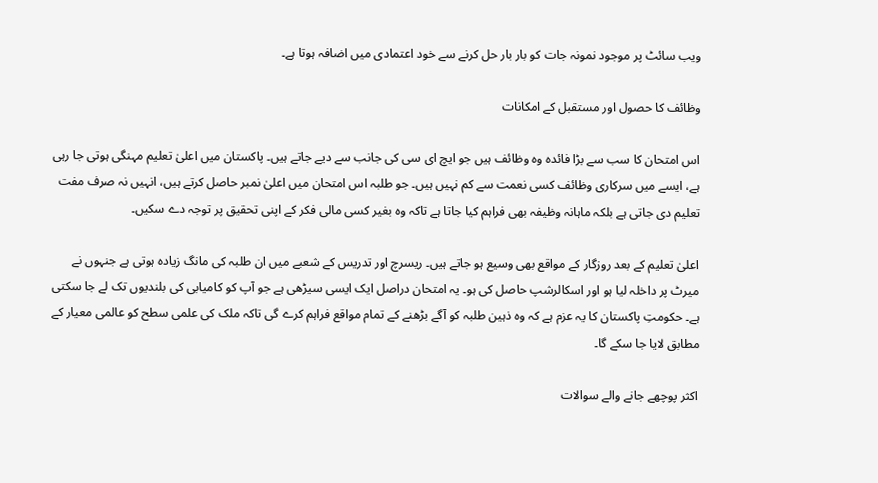ویب سائٹ پر موجود نمونہ جات کو بار بار حل کرنے سے خود اعتمادی میں اضافہ ہوتا ہے۔

وظائف کا حصول اور مستقبل کے امکانات

اس امتحان کا سب سے بڑا فائدہ وہ وظائف ہیں جو ایچ ای سی کی جانب سے دیے جاتے ہیں۔ پاکستان میں اعلیٰ تعلیم مہنگی ہوتی جا رہی ہے، ایسے میں سرکاری وظائف کسی نعمت سے کم نہیں ہیں۔ جو طلبہ اس امتحان میں اعلیٰ نمبر حاصل کرتے ہیں، انہیں نہ صرف مفت تعلیم دی جاتی ہے بلکہ ماہانہ وظیفہ بھی فراہم کیا جاتا ہے تاکہ وہ بغیر کسی مالی فکر کے اپنی تحقیق پر توجہ دے سکیں۔

اعلیٰ تعلیم کے بعد روزگار کے مواقع بھی وسیع ہو جاتے ہیں۔ ریسرچ اور تدریس کے شعبے میں ان طلبہ کی مانگ زیادہ ہوتی ہے جنہوں نے میرٹ پر داخلہ لیا ہو اور اسکالرشپ حاصل کی ہو۔ یہ امتحان دراصل ایک ایسی سیڑھی ہے جو آپ کو کامیابی کی بلندیوں تک لے جا سکتی ہے۔ حکومتِ پاکستان کا یہ عزم ہے کہ وہ ذہین طلبہ کو آگے بڑھنے کے تمام مواقع فراہم کرے گی تاکہ ملک کی علمی سطح کو عالمی معیار کے مطابق لایا جا سکے گا۔

اکثر پوچھے جانے والے سوالات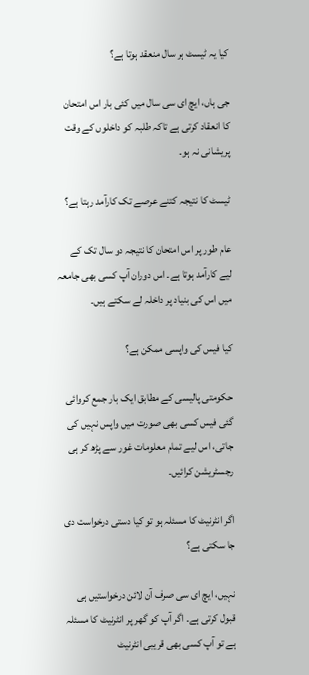کیا یہ ٹیسٹ ہر سال منعقد ہوتا ہے؟

جی ہاں، ایچ ای سی سال میں کئی بار اس امتحان کا انعقاد کرتی ہے تاکہ طلبہ کو داخلوں کے وقت پریشانی نہ ہو۔

ٹیسٹ کا نتیجہ کتنے عرصے تک کارآمد رہتا ہے؟

عام طور پر اس امتحان کا نتیجہ دو سال تک کے لیے کارآمد ہوتا ہے۔ اس دوران آپ کسی بھی جامعہ میں اس کی بنیاد پر داخلہ لے سکتے ہیں۔

کیا فیس کی واپسی ممکن ہے؟

حکومتی پالیسی کے مطابق ایک بار جمع کروائی گئی فیس کسی بھی صورت میں واپس نہیں کی جاتی، اس لیے تمام معلومات غور سے پڑھ کر ہی رجسٹریشن کرائیں۔

اگر انٹرنیٹ کا مسئلہ ہو تو کیا دستی درخواست دی جا سکتی ہے؟

نہیں، ایچ ای سی صرف آن لائن درخواستیں ہی قبول کرتی ہے۔ اگر آپ کو گھر پر انٹرنیٹ کا مسئلہ ہے تو آپ کسی بھی قریبی انٹرنیٹ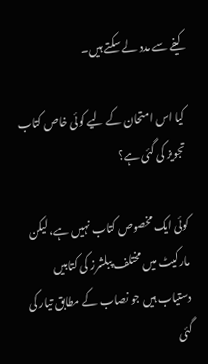کیفے سے مدد لے سکتے ہیں۔

کیا اس امتحان کے لیے کوئی خاص کتاب تجویز کی گئی ہے؟

کوئی ایک مخصوص کتاب نہیں ہے، لیکن مارکیٹ میں مختلف پبلشرز کی کتابیں دستیاب ہیں جو نصاب کے مطابق تیار کی گئی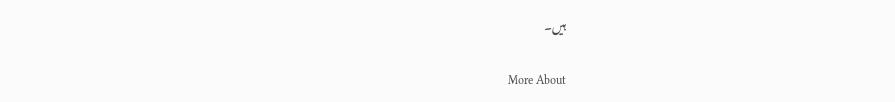ہیں۔

More About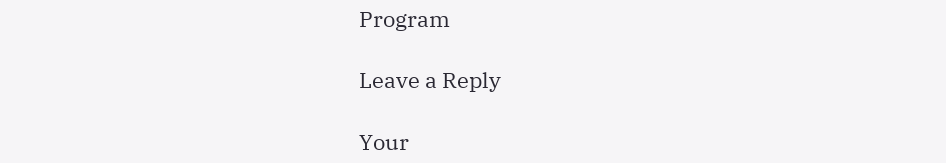Program

Leave a Reply

Your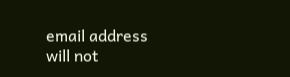email address will not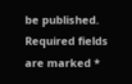be published. Required fields are marked *